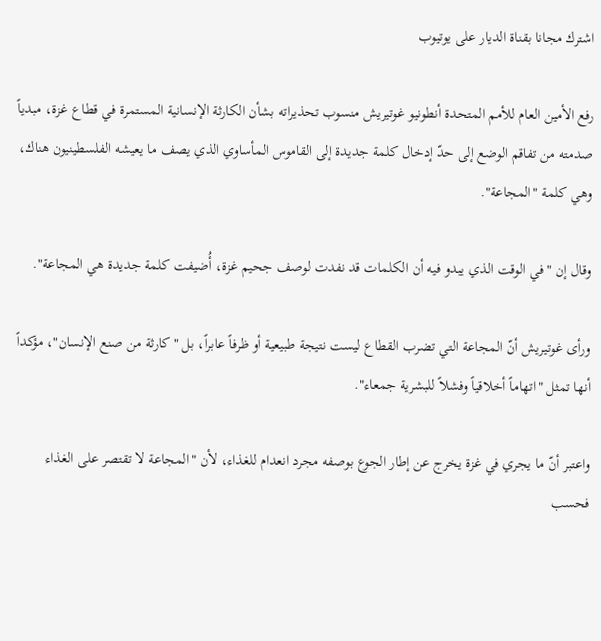اشترك مجانا بقناة الديار على يوتيوب

رفع الأمين العام للأمم المتحدة أنطونيو غوتيريش منسوب تحذيراته بشأن الكارثة الإنسانية المستمرة في قطاع غزة، مبدياً صدمته من تفاقم الوضع إلى حدّ إدخال كلمة جديدة إلى القاموس المأساوي الذي يصف ما يعيشه الفلسطينيون هناك، وهي كلمة "المجاعة".

وقال إن "في الوقت الذي يبدو فيه أن الكلمات قد نفدت لوصف جحيم غزة، أُضيفت كلمة جديدة هي المجاعة".

ورأى غوتيريش أنّ المجاعة التي تضرب القطاع ليست نتيجة طبيعية أو ظرفاً عابراً، بل "كارثة من صنع الإنسان"، مؤكداً أنها تمثل "اتهاماً أخلاقياً وفشلاً للبشرية جمعاء".

واعتبر أنّ ما يجري في غزة يخرج عن إطار الجوع بوصفه مجرد انعدام للغذاء، لأن "المجاعة لا تقتصر على الغذاء فحسب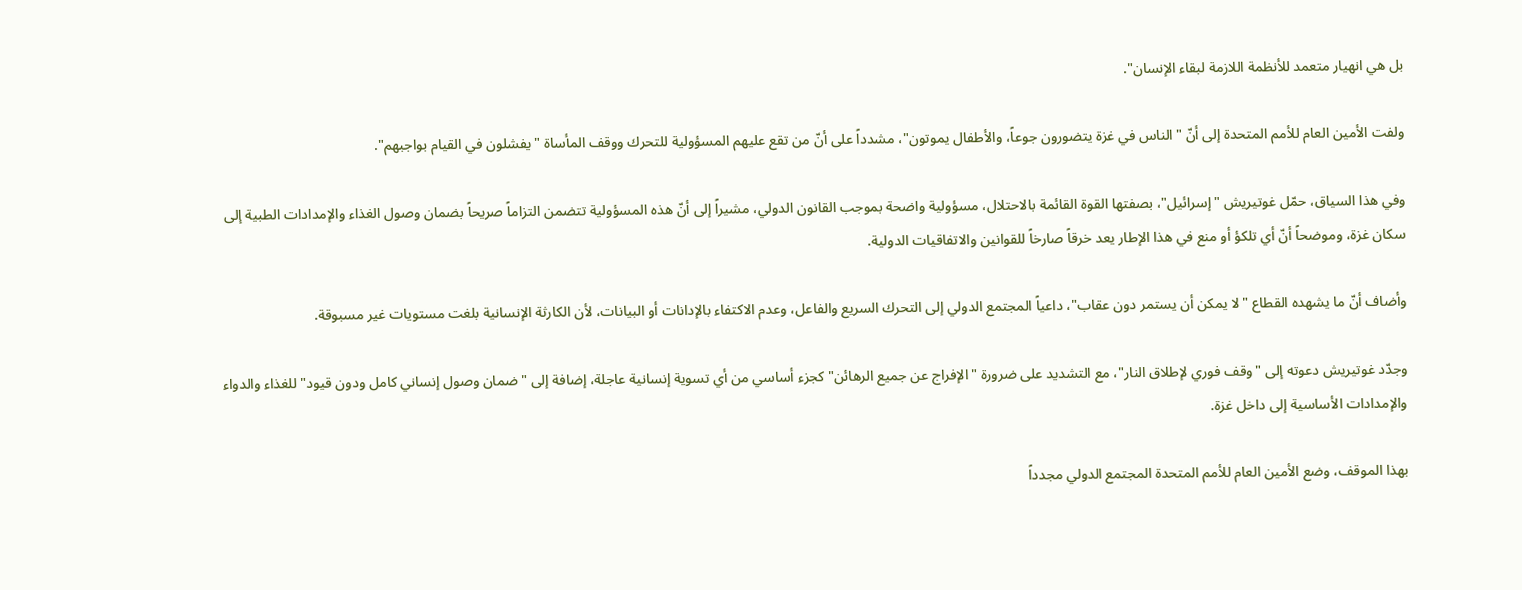بل هي انهيار متعمد للأنظمة اللازمة لبقاء الإنسان".

ولفت الأمين العام للأمم المتحدة إلى أنّ "الناس في غزة يتضورون جوعاً، والأطفال يموتون"، مشدداً على أنّ من تقع عليهم المسؤولية للتحرك ووقف المأساة "يفشلون في القيام بواجبهم".

وفي هذا السياق، حمّل غوتيريش "إسرائيل"، بصفتها القوة القائمة بالاحتلال، مسؤولية واضحة بموجب القانون الدولي، مشيراً إلى أنّ هذه المسؤولية تتضمن التزاماً صريحاً بضمان وصول الغذاء والإمدادات الطبية إلى سكان غزة، وموضحاً أنّ أي تلكؤ أو منع في هذا الإطار يعد خرقاً صارخاً للقوانين والاتفاقيات الدولية.

وأضاف أنّ ما يشهده القطاع "لا يمكن أن يستمر دون عقاب"، داعياً المجتمع الدولي إلى التحرك السريع والفاعل، وعدم الاكتفاء بالإدانات أو البيانات، لأن الكارثة الإنسانية بلغت مستويات غير مسبوقة.

وجدّد غوتيريش دعوته إلى "وقف فوري لإطلاق النار"، مع التشديد على ضرورة "الإفراج عن جميع الرهائن" كجزء أساسي من أي تسوية إنسانية عاجلة، إضافة إلى "ضمان وصول إنساني كامل ودون قيود" للغذاء والدواء والإمدادات الأساسية إلى داخل غزة.

بهذا الموقف، وضع الأمين العام للأمم المتحدة المجتمع الدولي مجدداً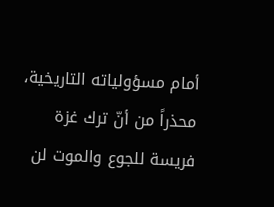أمام مسؤولياته التاريخية، محذراً من أنّ ترك غزة فريسة للجوع والموت لن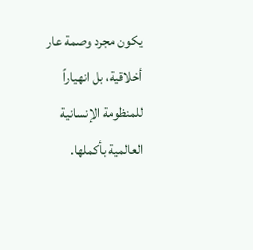يكون مجرد وصمة عار أخلاقية، بل انهياراً للمنظومة الإنسانية العالمية بأكملها.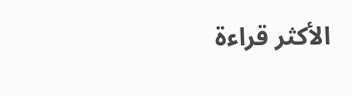الأكثر قراءة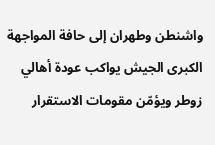واشنطن وطهران إلى حافة المواجهة الكبرى الجيش يواكب عودة أهالي زوطر ويؤمّن مقومات الاستقرار